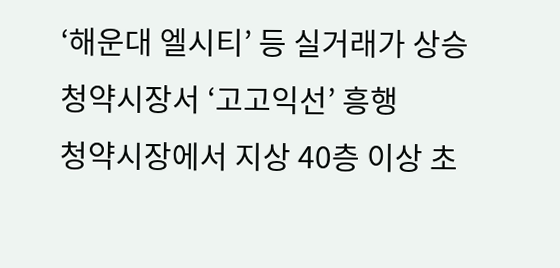‘해운대 엘시티’ 등 실거래가 상승
청약시장서 ‘고고익선’ 흥행
청약시장에서 지상 40층 이상 초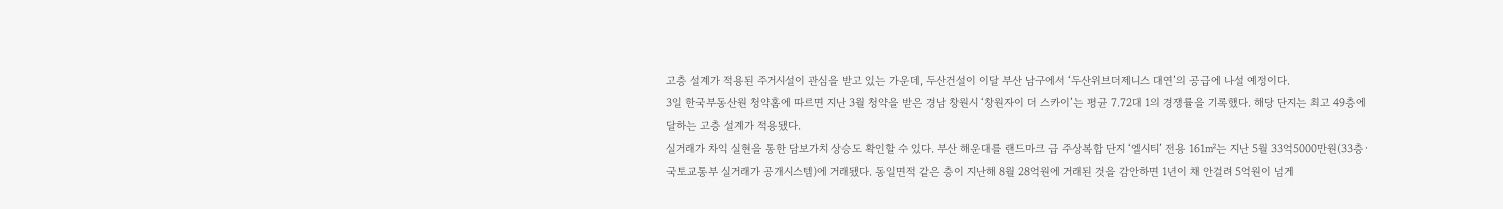고층 설계가 적용된 주거시설이 관심을 받고 있는 가운데, 두산건설이 이달 부산 남구에서 ‘두산위브더제니스 대연’의 공급에 나설 예정이다.
3일 한국부동산원 청약홈에 따르면 지난 3월 청약을 받은 경남 창원시 ‘창원자이 더 스카이’는 평균 7.72대 1의 경쟁률을 기록했다. 해당 단지는 최고 49층에 달하는 고층 설계가 적용됐다.
실거래가 차익 실현을 통한 담보가치 상승도 확인할 수 있다. 부산 해운대를 랜드마크 급 주상복합 단지 ‘엘시티’ 전용 161㎡는 지난 5월 33억5000만원(33층·국토교통부 실거래가 공개시스템)에 거래됐다. 동일면적 같은 층이 지난해 8월 28억원에 거래된 것을 감안하면 1년이 채 안걸려 5억원이 넘게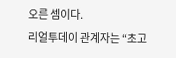오른 셈이다.
리얼투데이 관계자는 “초고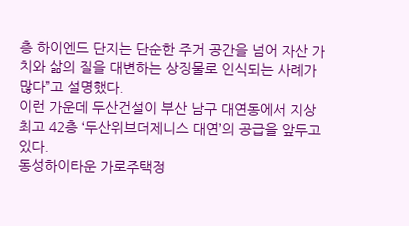층 하이엔드 단지는 단순한 주거 공간을 넘어 자산 가치와 삶의 질을 대변하는 상징물로 인식되는 사례가 많다”고 설명했다.
이런 가운데 두산건설이 부산 남구 대연동에서 지상 최고 42층 ‘두산위브더제니스 대연’의 공급을 앞두고 있다.
동성하이타운 가로주택정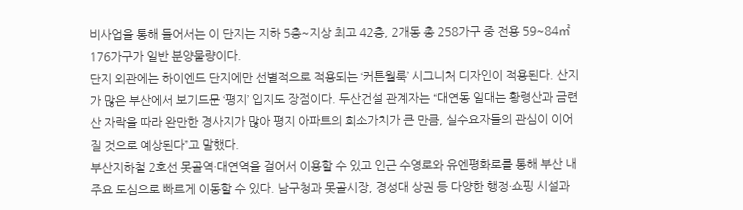비사업을 통해 들어서는 이 단지는 지하 5층~지상 최고 42층, 2개동 총 258가구 중 전용 59~84㎡ 176가구가 일반 분양물량이다.
단지 외관에는 하이엔드 단지에만 선별적으로 적용되는 ‘커튼월룩’ 시그니처 디자인이 적용된다. 산지가 많은 부산에서 보기드문 ‘평지’ 입지도 장점이다. 두산건설 관계자는 “대연동 일대는 황령산과 금련산 자락을 따라 완만한 경사지가 많아 평지 아파트의 희소가치가 큰 만큼, 실수요자들의 관심이 이어질 것으로 예상된다”고 말했다.
부산지하철 2호선 못골역·대연역을 걸어서 이용할 수 있고 인근 수영로와 유엔평화로를 통해 부산 내 주요 도심으로 빠르게 이동할 수 있다. 남구청과 못골시장, 경성대 상권 등 다양한 행정·쇼핑 시설과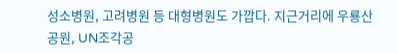성소병원, 고려병원 등 대형병원도 가깝다. 지근거리에 우룡산공원, UN조각공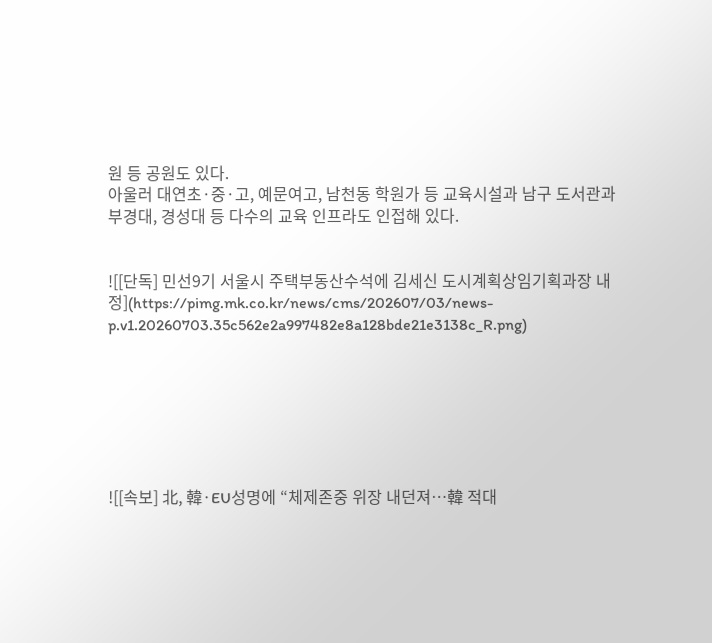원 등 공원도 있다.
아울러 대연초·중·고, 예문여고, 남천동 학원가 등 교육시설과 남구 도서관과 부경대, 경성대 등 다수의 교육 인프라도 인접해 있다.


![[단독] 민선9기 서울시 주택부동산수석에 김세신 도시계획상임기획과장 내정](https://pimg.mk.co.kr/news/cms/202607/03/news-p.v1.20260703.35c562e2a997482e8a128bde21e3138c_R.png)







![[속보] 北, 韓·EU성명에 “체제존중 위장 내던져…韓 적대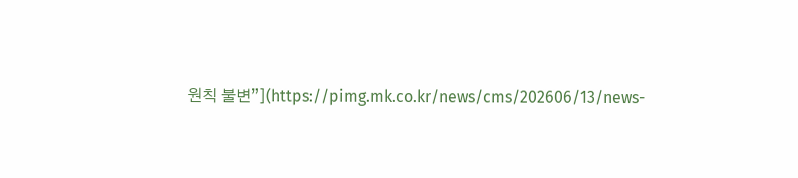원칙 불변”](https://pimg.mk.co.kr/news/cms/202606/13/news-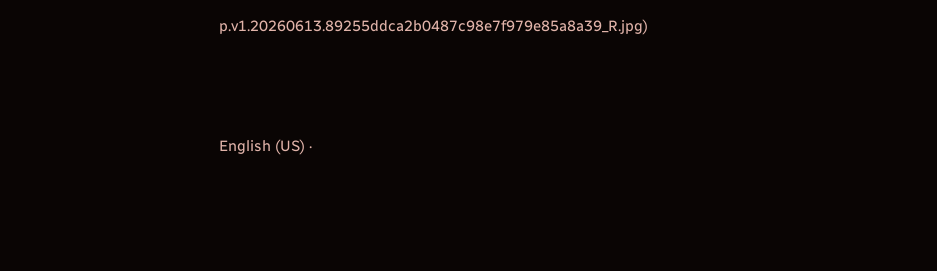p.v1.20260613.89255ddca2b0487c98e7f979e85a8a39_R.jpg)




English (US) ·